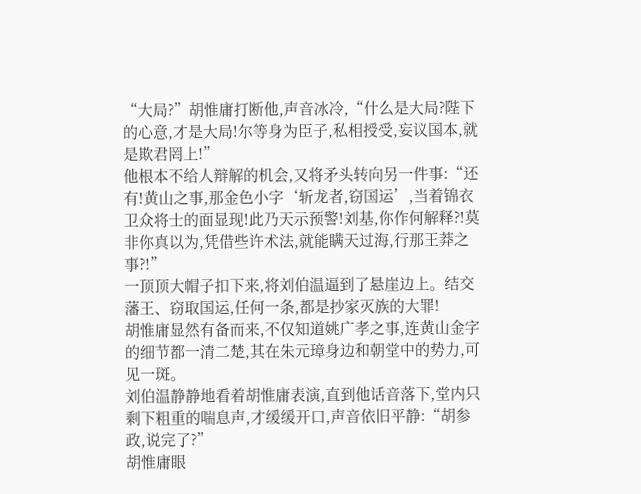“大局?”胡惟庸打断他,声音冰冷,“什么是大局?陛下的心意,才是大局!尔等身为臣子,私相授受,妄议国本,就是欺君罔上!”
他根本不给人辩解的机会,又将矛头转向另一件事:“还有!黄山之事,那金色小字‘斩龙者,窃国运’,当着锦衣卫众将士的面显现!此乃天示预警!刘基,你作何解释?!莫非你真以为,凭借些许术法,就能瞒天过海,行那王莽之事?!”
一顶顶大帽子扣下来,将刘伯温逼到了悬崖边上。结交藩王、窃取国运,任何一条,都是抄家灭族的大罪!
胡惟庸显然有备而来,不仅知道姚广孝之事,连黄山金字的细节都一清二楚,其在朱元璋身边和朝堂中的势力,可见一斑。
刘伯温静静地看着胡惟庸表演,直到他话音落下,堂内只剩下粗重的喘息声,才缓缓开口,声音依旧平静:“胡参政,说完了?”
胡惟庸眼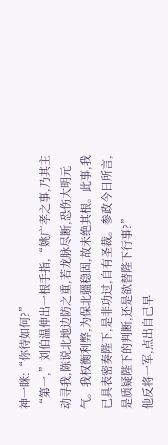神一眯:“你待如何?”
“第一,”刘伯温伸出一根手指,“姚广孝之事,乃其主动寻我,陈说北地边防之重,若龙脉尽断,恐伤大明元气。我权衡利弊,为保北疆稳固,故未绝其根。此事,我已具表密奏陛下,是非功过,自有圣裁。参政今日所言,是质疑陛下的判断,还是欲替陛下行事?”
他反将一军,点出自己早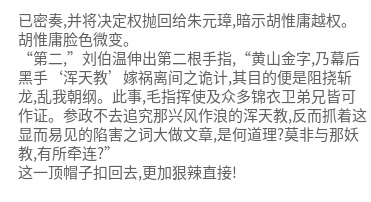已密奏,并将决定权抛回给朱元璋,暗示胡惟庸越权。
胡惟庸脸色微变。
“第二,”刘伯温伸出第二根手指,“黄山金字,乃幕后黑手‘浑天教’嫁祸离间之诡计,其目的便是阻挠斩龙,乱我朝纲。此事,毛指挥使及众多锦衣卫弟兄皆可作证。参政不去追究那兴风作浪的浑天教,反而抓着这显而易见的陷害之词大做文章,是何道理?莫非与那妖教,有所牵连?”
这一顶帽子扣回去,更加狠辣直接!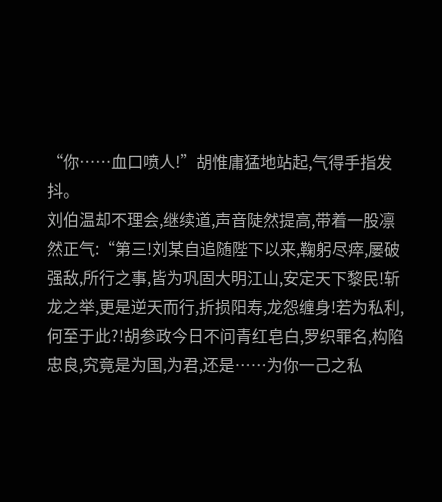“你……血口喷人!”胡惟庸猛地站起,气得手指发抖。
刘伯温却不理会,继续道,声音陡然提高,带着一股凛然正气:“第三!刘某自追随陛下以来,鞠躬尽瘁,屡破强敌,所行之事,皆为巩固大明江山,安定天下黎民!斩龙之举,更是逆天而行,折损阳寿,龙怨缠身!若为私利,何至于此?!胡参政今日不问青红皂白,罗织罪名,构陷忠良,究竟是为国,为君,还是……为你一己之私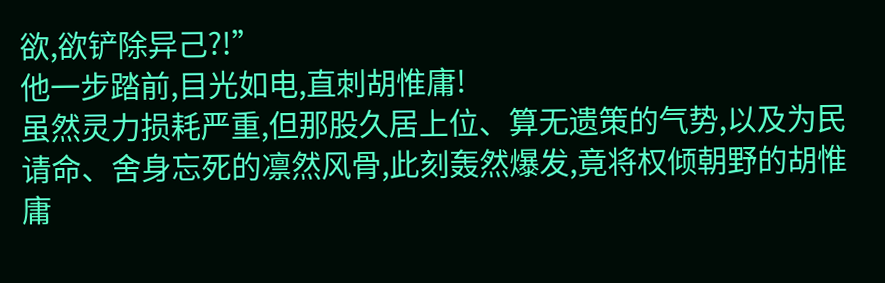欲,欲铲除异己?!”
他一步踏前,目光如电,直刺胡惟庸!
虽然灵力损耗严重,但那股久居上位、算无遗策的气势,以及为民请命、舍身忘死的凛然风骨,此刻轰然爆发,竟将权倾朝野的胡惟庸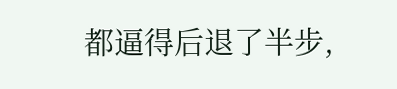都逼得后退了半步,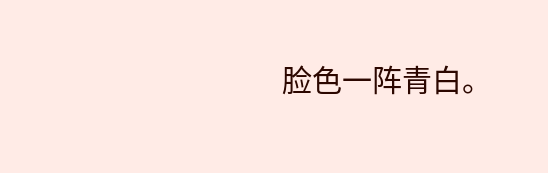脸色一阵青白。